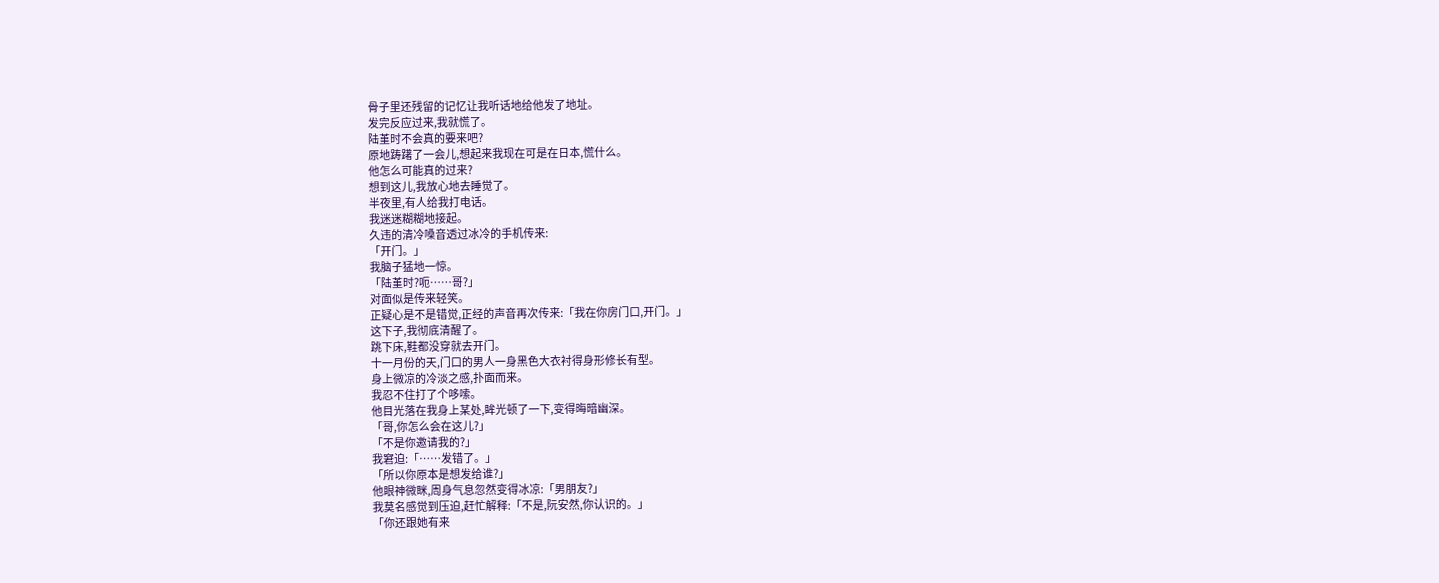骨子里还残留的记忆让我听话地给他发了地址。
发完反应过来,我就慌了。
陆堇时不会真的要来吧?
原地踌躇了一会儿,想起来我现在可是在日本,慌什么。
他怎么可能真的过来?
想到这儿,我放心地去睡觉了。
半夜里,有人给我打电话。
我迷迷糊糊地接起。
久违的清冷嗓音透过冰冷的手机传来:
「开门。」
我脑子猛地一惊。
「陆堇时?呃……哥?」
对面似是传来轻笑。
正疑心是不是错觉,正经的声音再次传来:「我在你房门口,开门。」
这下子,我彻底清醒了。
跳下床,鞋都没穿就去开门。
十一月份的天,门口的男人一身黑色大衣衬得身形修长有型。
身上微凉的冷淡之感,扑面而来。
我忍不住打了个哆嗦。
他目光落在我身上某处,眸光顿了一下,变得晦暗幽深。
「哥,你怎么会在这儿?」
「不是你邀请我的?」
我窘迫:「……发错了。」
「所以你原本是想发给谁?」
他眼神微眯,周身气息忽然变得冰凉:「男朋友?」
我莫名感觉到压迫,赶忙解释:「不是,阮安然,你认识的。」
「你还跟她有来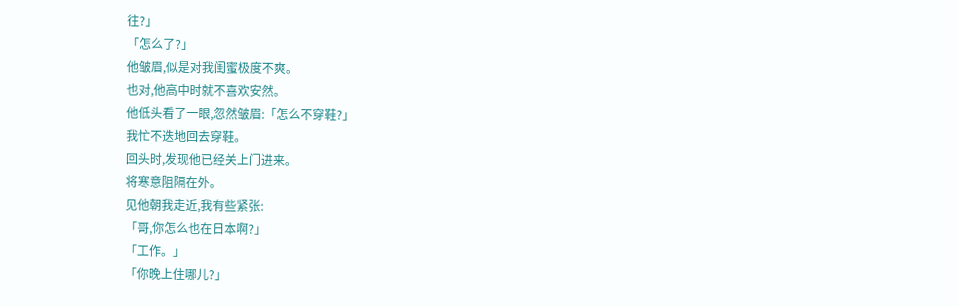往?」
「怎么了?」
他皱眉,似是对我闺蜜极度不爽。
也对,他高中时就不喜欢安然。
他低头看了一眼,忽然皱眉:「怎么不穿鞋?」
我忙不迭地回去穿鞋。
回头时,发现他已经关上门进来。
将寒意阻隔在外。
见他朝我走近,我有些紧张:
「哥,你怎么也在日本啊?」
「工作。」
「你晚上住哪儿?」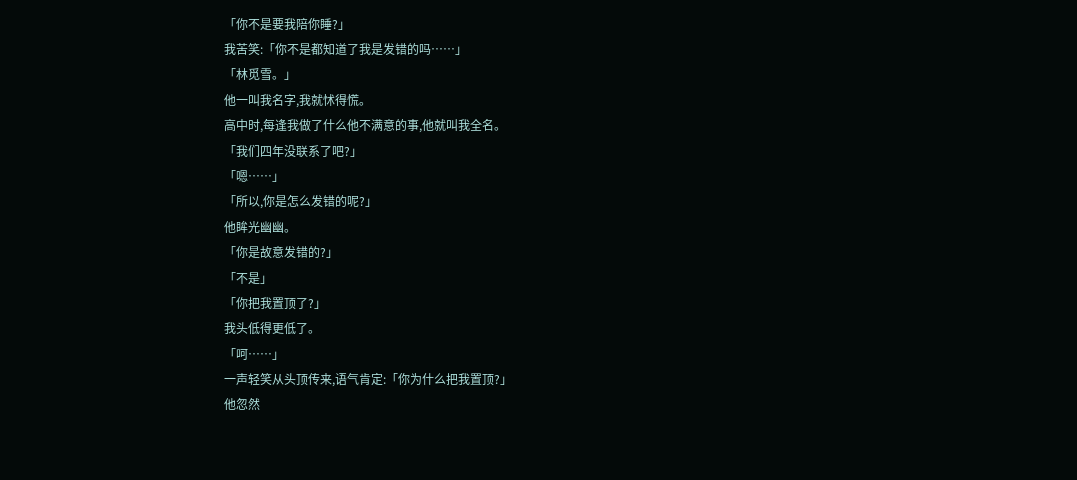「你不是要我陪你睡?」
我苦笑:「你不是都知道了我是发错的吗……」
「林觅雪。」
他一叫我名字,我就怵得慌。
高中时,每逢我做了什么他不满意的事,他就叫我全名。
「我们四年没联系了吧?」
「嗯……」
「所以,你是怎么发错的呢?」
他眸光幽幽。
「你是故意发错的?」
「不是」
「你把我置顶了?」
我头低得更低了。
「呵……」
一声轻笑从头顶传来,语气肯定:「你为什么把我置顶?」
他忽然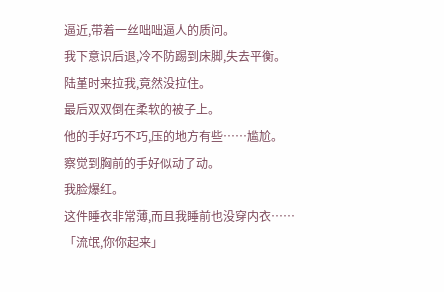逼近,带着一丝咄咄逼人的质问。
我下意识后退,冷不防踢到床脚,失去平衡。
陆堇时来拉我,竟然没拉住。
最后双双倒在柔软的被子上。
他的手好巧不巧,压的地方有些……尴尬。
察觉到胸前的手好似动了动。
我脸爆红。
这件睡衣非常薄,而且我睡前也没穿内衣……
「流氓,你你起来」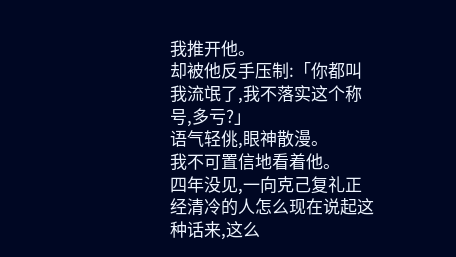我推开他。
却被他反手压制:「你都叫我流氓了,我不落实这个称号,多亏?」
语气轻佻,眼神散漫。
我不可置信地看着他。
四年没见,一向克己复礼正经清冷的人怎么现在说起这种话来,这么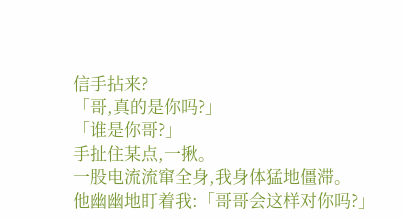信手拈来?
「哥,真的是你吗?」
「谁是你哥?」
手扯住某点,一揪。
一股电流流窜全身,我身体猛地僵滞。
他幽幽地盯着我:「哥哥会这样对你吗?」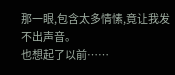那一眼,包含太多情愫,竟让我发不出声音。
也想起了以前……